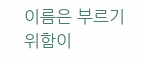이름은 부르기 위함이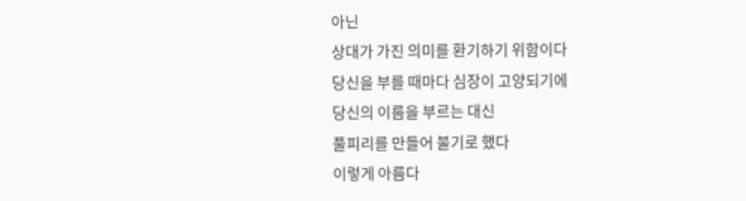아닌
상대가 가진 의미를 환기하기 위함이다
당신을 부를 때마다 심장이 고양되기에
당신의 이름을 부르는 대신
풀피리를 만들어 불기로 했다
이렇게 아름다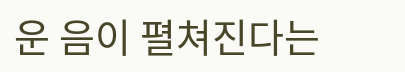운 음이 펼쳐진다는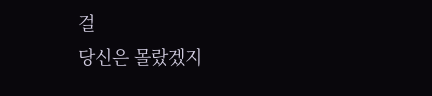걸
당신은 몰랐겠지